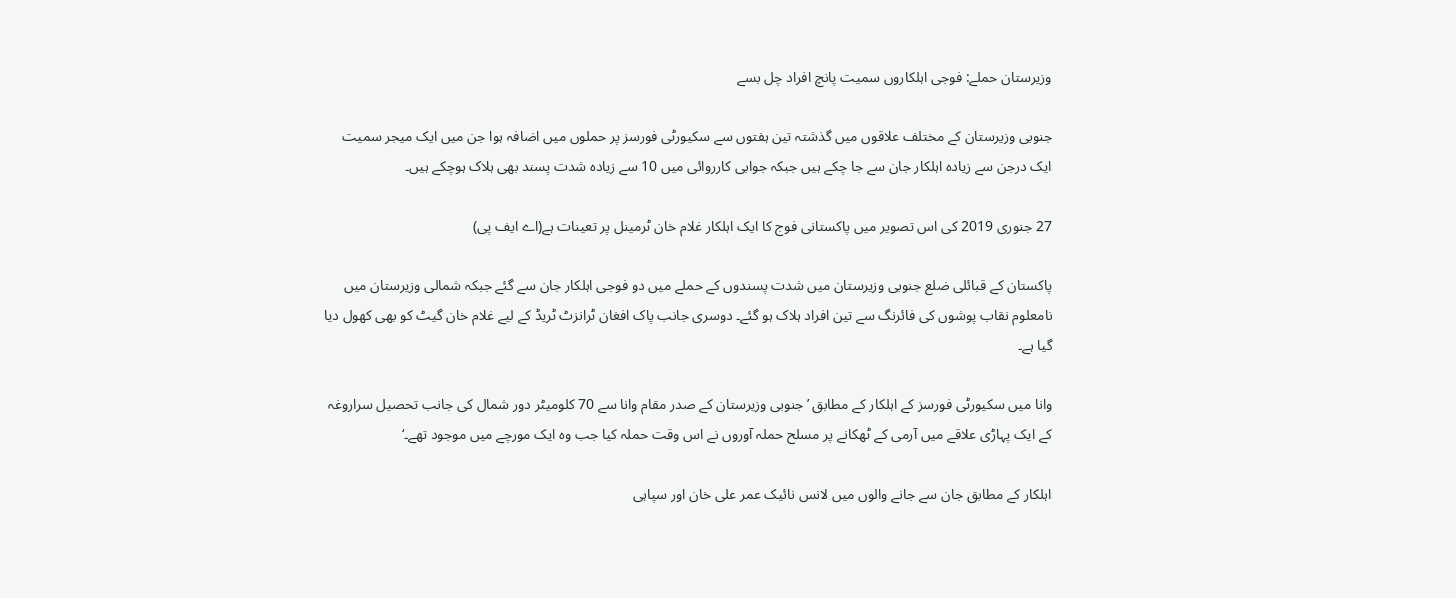وزیرستان حملے: فوجی اہلکاروں سمیت پانچ افراد چل بسے

جنوبی وزیرستان کے مختلف علاقوں میں گذشتہ تین ہفتوں سے سکیورٹی فورسز پر حملوں میں اضافہ ہوا جن میں ایک میجر سمیت ایک درجن سے زیادہ اہلکار جان سے جا چکے ہیں جبکہ جوابی کارروائی میں 10 سے زیادہ شدت پسند بھی ہلاک ہوچکے ہیں۔

27 جنوری 2019 کی اس تصویر میں پاکستانی فوج کا ایک اہلکار غلام خان ٹرمینل پر تعینات ہے(اے ایف پی)

پاکستان کے قبائلی ضلع جنوبی وزیرستان میں شدت پسندوں کے حملے میں دو فوجی اہلکار جان سے گئے جبکہ شمالی وزیرستان میں نامعلوم نقاب پوشوں کی فائرنگ سے تین افراد ہلاک ہو گئے۔ دوسری جانب پاک افغان ٹرانزٹ ٹریڈ کے لیے غلام خان گیٹ کو بھی کھول دیا گیا ہے۔

وانا میں سکیورٹی فورسز کے اہلکار کے مطابق ’جنوبی وزیرستان کے صدر مقام وانا سے 70 کلومیٹر دور شمال کی جانب تحصیل سراروغہ کے ایک پہاڑی علاقے میں آرمی کے ٹھکانے پر مسلح حملہ آوروں نے اس وقت حملہ کیا جب وہ ایک مورچے میں موجود تھے۔‘

اہلکار کے مطابق جان سے جانے والوں میں لانس نائیک عمر علی خان اور سپاہی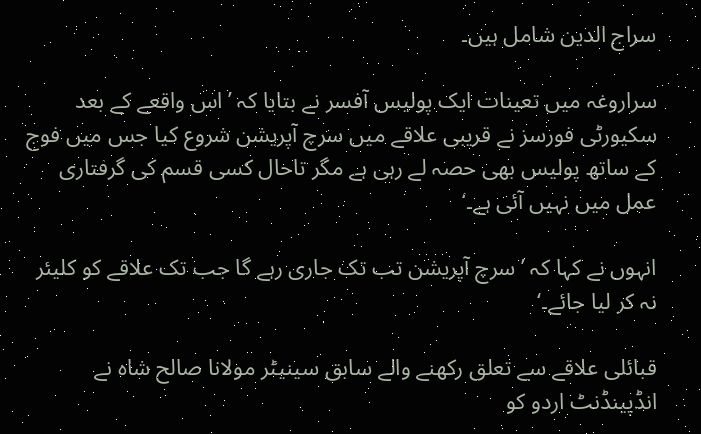سراج الدین شامل ہیں۔

سراروغہ میں تعینات ایک پولیس آفسر نے بتایا کہ ’اس واقعے کے بعد سکیورٹی فورسز نے قریبی علاقے میں سرچ آپریشن شروع کیا جس میں فوج کے ساتھ پولیس بھی حصہ لے رہی ہے مگر تاحال کسی قسم کی گرفتاری عمل میں نہیں آئی ہے۔‘

انہوں نے کہا کہ ’سرچ آپریشن تب تک جاری رہے گا جب تک علاقے کو کلیئر نہ کر لیا جائے۔‘

قبائلی علاقے سے تعلق رکھنے والے سابق سینیٹر مولانا صالح شاہ نے انڈپینڈنٹ اردو کو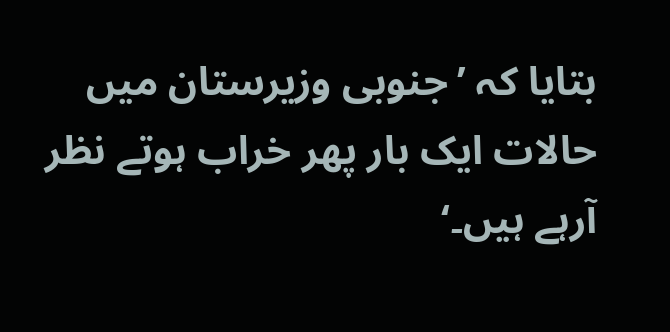بتایا کہ ’جنوبی وزیرستان میں حالات ایک بار پھر خراب ہوتے نظر آرہے ہیں۔‘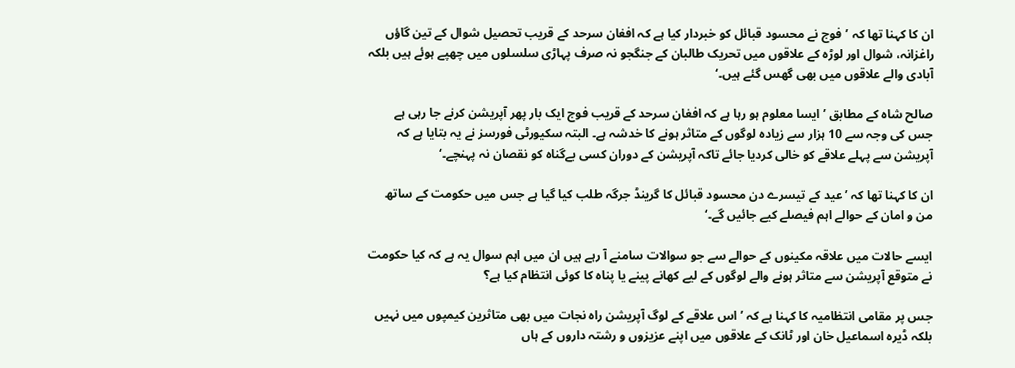ان کا کہنا تھا کہ ’فوج نے محسود قبائل کو خبردار کیا ہے کہ افغان سرحد کے قریب تحصیل شوال کے تین گاؤں راغزانہ، شوال اور لوڑہ کے علاقوں میں تحریک طالبان کے جنگجو نہ صرف پہاڑی سلسلوں میں چھپے ہوئے ہیں بلکہ آبادی والے علاقوں میں بھی گھس گئے ہیں۔‘

صالح شاہ کے مطابق ’ایسا معلوم ہو رہا ہے کہ افغان سرحد کے قریب فوج ایک بار پھر آپریشن کرنے جا رہی ہے جس کی وجہ سے 10 ہزار سے زیادہ لوگوں کے متاثر ہونے کا خدشہ ہے۔ البتہ سکیورٹی فورسز نے یہ بتایا ہے کہ آپریشن سے پہلے علاقے کو خالی کردیا جائے تاکہ آپریشن کے دوران کسی بےگناہ کو نقصان نہ پہنچے۔‘

ان کا کہنا تھا کہ ’عید کے تیسرے دن محسود قبائل کا گرینڈ جرگہ طلب کیا گیا ہے جس میں حکومت کے ساتھ من و امان کے حوالے اہم فیصلے کیے جائیں گے۔‘

ایسے حالات میں علاقہ مکینوں کے حوالے سے جو سوالات سامنے آ رہے ہیں ان میں اہم سوال یہ ہے کہ کیا حکومت نے متوقع آپریشن سے متاثر ہونے والے لوگوں کے لیے کھانے پینے یا پناہ کا کوئی انتظام کیا ہے؟

جس پر مقامی انتظامیہ کا کہنا ہے کہ ’اس علاقے کے لوگ آپریشن راہ نجات میں بھی متاثرین کیمپوں میں نہیں بلکہ ڈیرہ اسماعیل خان اور ٹانک کے علاقوں میں اپنے عزیزوں و رشتہ داروں کے ہاں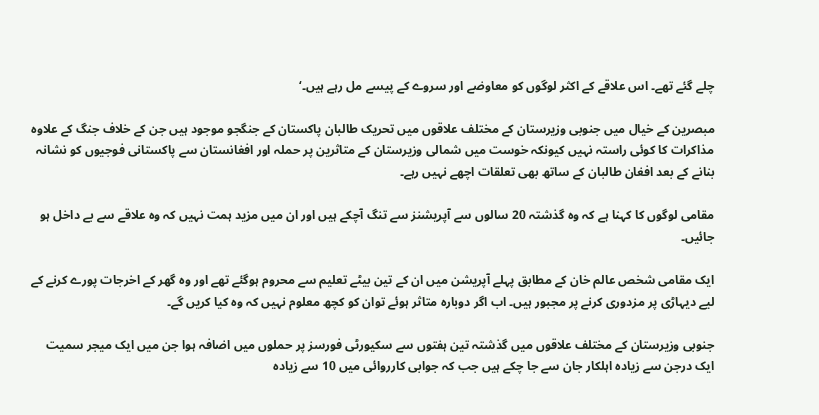چلے گئے تھے۔ اس علاقے کے اکثر لوگوں کو معاوضے اور سروے کے پیسے مل رہے ہیں۔‘

مبصرین کے خیال میں جنوبی وزیرستان کے مختلف علاقوں میں تحریک طالبان پاکستان کے جنگجو موجود ہیں جن کے خلاف جنگ کے علاوہ مذاکرات کا کوئی راستہ نہیں کیونکہ خوست میں شمالی وزیرستان کے متاثرین پر حملہ اور افغانستان سے پاکستانی فوجیوں کو نشانہ بنانے کے بعد افغان طالبان کے ساتھ بھی تعلقات اچھے نہیں رہے۔

مقامی لوگوں کا کہنا ہے کہ وہ گذشتہ 20 سالوں سے آپریشنز سے تنگ آچکے ہیں اور ان میں مزید ہمت نہیں کہ وہ علاقے سے بے داخل ہو جائیں۔

ایک مقامی شخص عالم خان کے مطابق پہلے آپریشن میں ان کے تین بیٹے تعلیم سے محروم ہوگئے تھے اور وہ گھر کے اخرجات پورے کرنے کے لیے دیہاڑی پر مزدوری کرنے پر مجبور ہیں۔ اب اگر دوبارہ متاثر ہوئے توان کو کچھ معلوم نہیں کہ وہ کیا کریں گے۔

جنوبی وزیرستان کے مختلف علاقوں میں گذشتہ تین ہفتوں سے سکیورٹی فورسز پر حملوں میں اضافہ ہوا جن میں ایک میجر سمیت ایک درجن سے زیادہ اہلکار جان سے جا چکے ہیں جب کہ جوابی کارروائی میں 10 سے زیادہ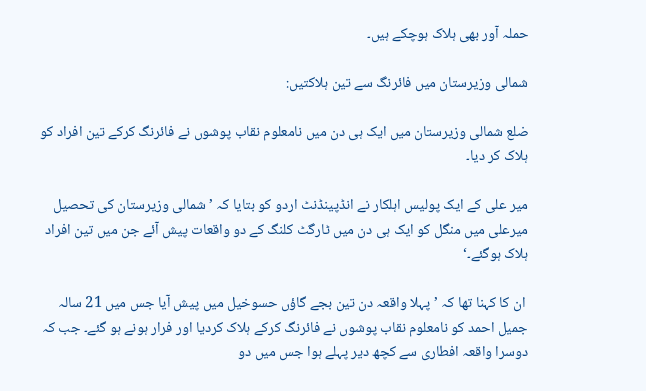حملہ آور بھی ہلاک ہوچکے ہیں۔

شمالی وزیرستان میں فائرنگ سے تین ہلاکتیں:

ضلع شمالی وزیرستان میں ایک ہی دن میں نامعلوم نقاب پوشوں نے فائرنگ کرکے تین افراد کو ہلاک کر دیا۔

میر علی کے ایک پولیس اہلکار نے انڈپینڈنٹ اردو کو بتایا کہ ’شمالی وزیرستان کی تحصیل میرعلی میں منگل کو ایک ہی دن میں ٹارگٹ کلنگ کے دو واقعات پیش آئے جن میں تین افراد ہلاک ہوگئے۔‘

 ان کا کہنا تھا کہ ’پہلا واقعہ دن تین بجے گاؤں حسوخیل میں پیش آیا جس میں 21 سالہ جمیل احمد کو نامعلوم نقاب پوشوں نے فائرنگ کرکے ہلاک کردیا اور فرار ہونے ہو گئے۔ جب کہ دوسرا واقعہ افطاری سے کچھ دیر پہلے ہوا جس میں دو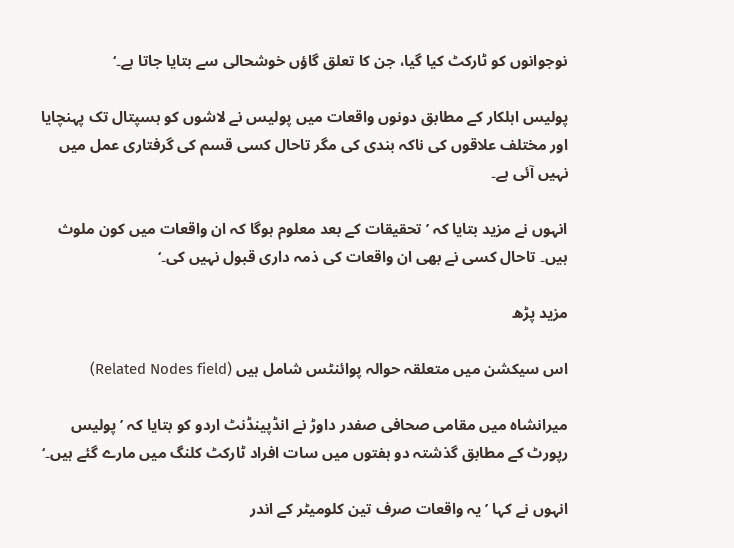نوجوانوں کو ٹارکٹ کیا گیا، جن کا تعلق گاؤں خوشحالی سے بتایا جاتا ہے۔‘

پولیس اہلکار کے مطابق دونوں واقعات میں پولیس نے لاشوں کو ہسپتال تک پہنچایا اور مختلف علاقوں کی ناکہ بندی کی مگر تاحال کسی قسم کی گرفتاری عمل میں نہیں آئی ہے۔

انہوں نے مزید بتایا کہ ’تحقیقات کے بعد معلوم ہوگا کہ ان واقعات میں کون ملوث ہیں۔ تاحال کسی نے بھی ان واقعات کی ذمہ داری قبول نہیں کی۔‘

مزید پڑھ

اس سیکشن میں متعلقہ حوالہ پوائنٹس شامل ہیں (Related Nodes field)

میرانشاہ میں مقامی صحافی صفدر داوڑ نے انڈپینڈنٹ اردو کو بتایا کہ ’پولیس رپورٹ کے مطابق گذشتہ دو ہفتوں میں سات افراد ٹارکٹ کلنگ میں مارے گئے ہیں۔‘

انہوں نے کہا ’یہ واقعات صرف تین کلومیٹر کے اندر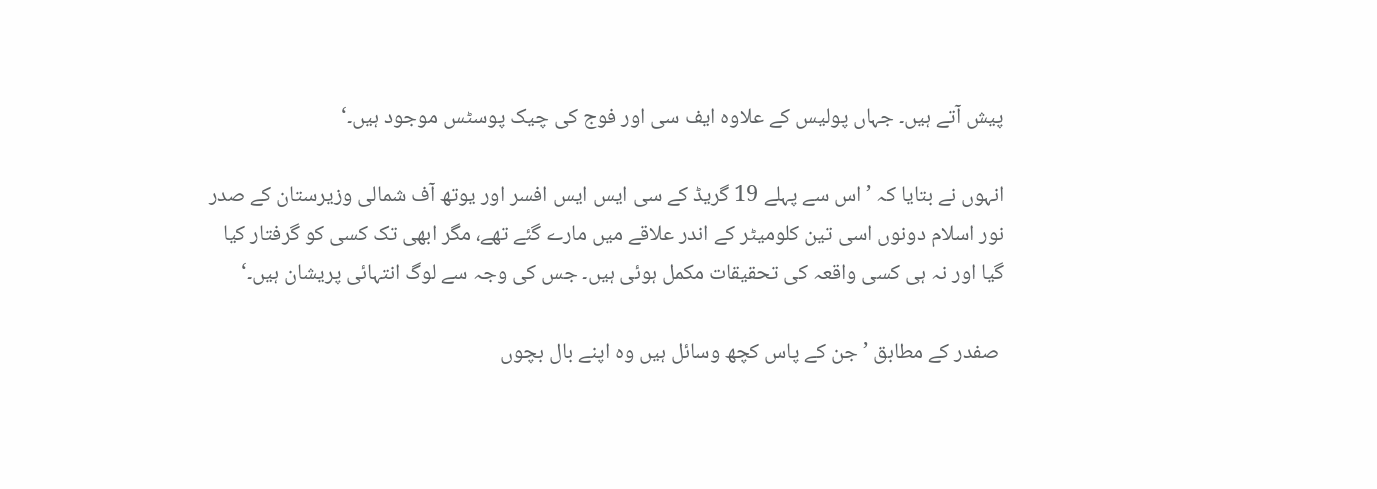پیش آتے ہیں۔ جہاں پولیس کے علاوہ ایف سی اور فوج کی چیک پوسٹس موجود ہیں۔‘

انہوں نے بتایا کہ ’اس سے پہلے 19 گریڈ کے سی ایس ایس افسر اور یوتھ آف شمالی وزیرستان کے صدر نور اسلام دونوں اسی تین کلومیٹر کے اندر علاقے میں مارے گئے تھے، مگر ابھی تک کسی کو گرفتار کیا گیا اور نہ ہی کسی واقعہ کی تحقیقات مکمل ہوئی ہیں۔ جس کی وجہ سے لوگ انتہائی پریشان ہیں۔‘

 صفدر کے مطابق ’جن کے پاس کچھ وسائل ہیں وہ اپنے بال بچوں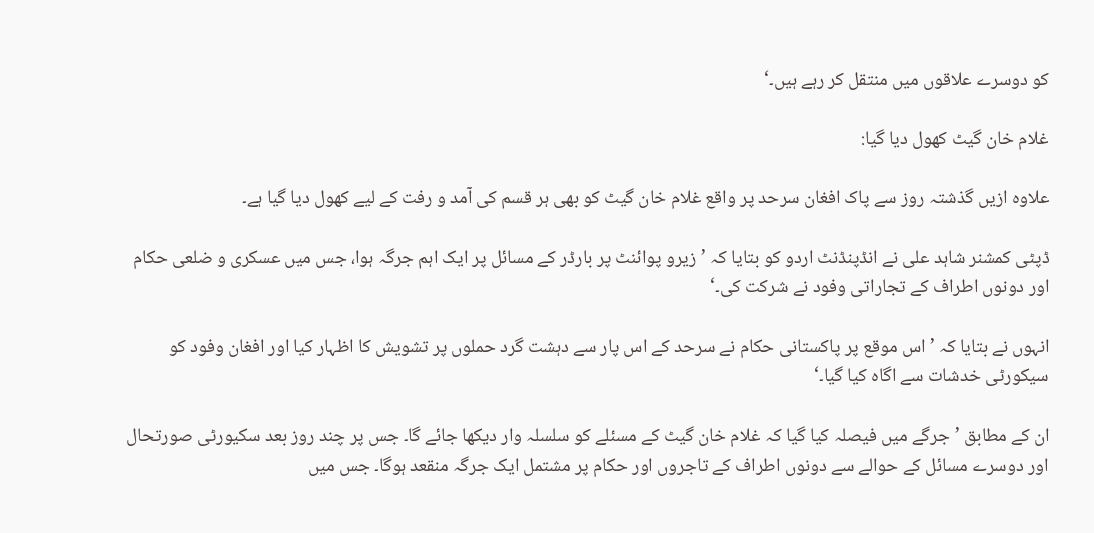کو دوسرے علاقوں میں منتقل کر رہے ہیں۔‘

غلام خان گیٹ کھول دیا گیا:

علاوہ ازیں گذشتہ روز سے پاک افغان سرحد پر واقع غلام خان گیٹ کو بھی ہر قسم کی آمد و رفت کے لیے کھول دیا گیا ہے۔

ڈپٹی کمشنر شاہد علی نے انڈپنڈنٹ اردو کو بتایا کہ ’زیرو پوائنٹ پر بارڈر کے مسائل پر ایک اہم جرگہ ہوا، جس میں عسکری و ضلعی حکام اور دونوں اطراف کے تجاراتی وفود نے شرکت کی۔‘

انہوں نے بتایا کہ ’اس موقع پر پاکستانی حکام نے سرحد کے اس پار سے دہشت گرد حملوں پر تشویش کا اظہار کیا اور افغان وفود کو سیکورٹی خدشات سے اگاہ کیا گیا۔‘

ان کے مطابق ’جرگے میں فیصلہ کیا گیا کہ غلام خان گیٹ کے مسئلے کو سلسلہ وار دیکھا جائے گا۔ جس پر چند روز بعد سکیورٹی صورتحال اور دوسرے مسائل کے حوالے سے دونوں اطراف کے تاجروں اور حکام پر مشتمل ایک جرگہ منقعد ہوگا۔ جس میں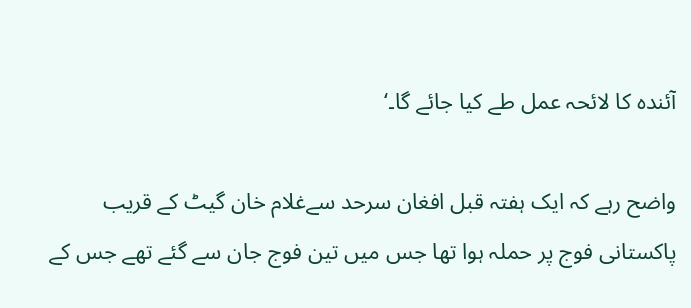آئندہ کا لائحہ عمل طے کیا جائے گا۔‘

واضح رہے کہ ایک ہفتہ قبل افغان سرحد سےغلام خان گیٹ کے قریب پاکستانی فوج پر حملہ ہوا تھا جس میں تین فوج جان سے گئے تھے جس کے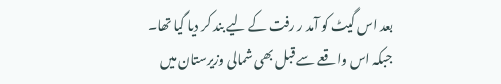بعد اس گیٹ کو آمد ر رفت کے لیے بند کر دیا گیا تھا۔ جبکہ اس واقعے سے قبل بھی شمالی وزیرستان میں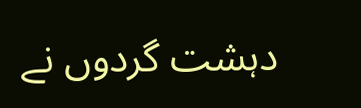دہشت گردوں نے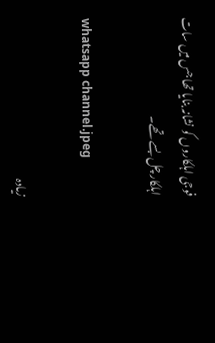فوجی اہلکاروں کو نشانہ بنایا تھا جس میں سات اہلکار چل بسے تھے۔

whatsapp channel.jpeg

زیادہ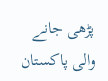پڑھی جانے والی پاکستان